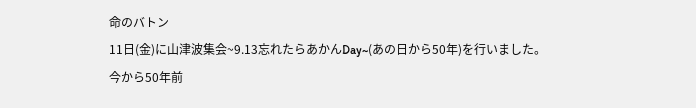命のバトン
11日(金)に山津波集会~9.13忘れたらあかんDay~(あの日から50年)を行いました。
今から50年前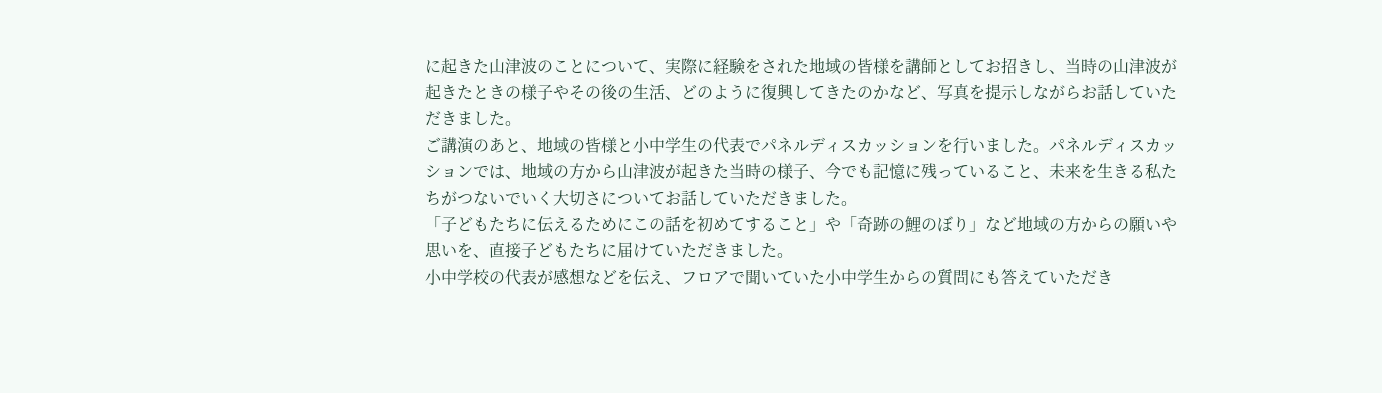に起きた山津波のことについて、実際に経験をされた地域の皆様を講師としてお招きし、当時の山津波が起きたときの様子やその後の生活、どのように復興してきたのかなど、写真を提示しながらお話していただきました。
ご講演のあと、地域の皆様と小中学生の代表でパネルディスカッションを行いました。パネルディスカッションでは、地域の方から山津波が起きた当時の様子、今でも記憶に残っていること、未来を生きる私たちがつないでいく大切さについてお話していただきました。
「子どもたちに伝えるためにこの話を初めてすること」や「奇跡の鯉のぼり」など地域の方からの願いや思いを、直接子どもたちに届けていただきました。
小中学校の代表が感想などを伝え、フロアで聞いていた小中学生からの質問にも答えていただき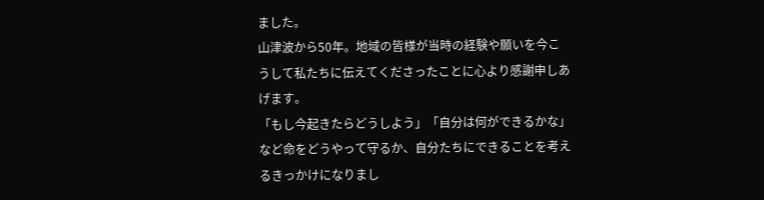ました。
山津波から50年。地域の皆様が当時の経験や願いを今こうして私たちに伝えてくださったことに心より感謝申しあげます。
「もし今起きたらどうしよう」「自分は何ができるかな」など命をどうやって守るか、自分たちにできることを考えるきっかけになりまし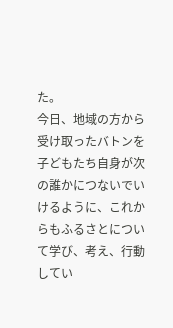た。
今日、地域の方から受け取ったバトンを子どもたち自身が次の誰かにつないでいけるように、これからもふるさとについて学び、考え、行動してい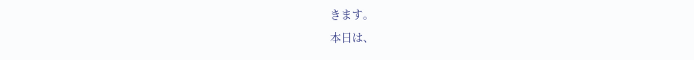きます。
本日は、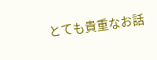とても貴重なお話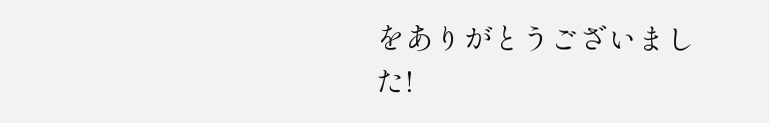をありがとうございました!